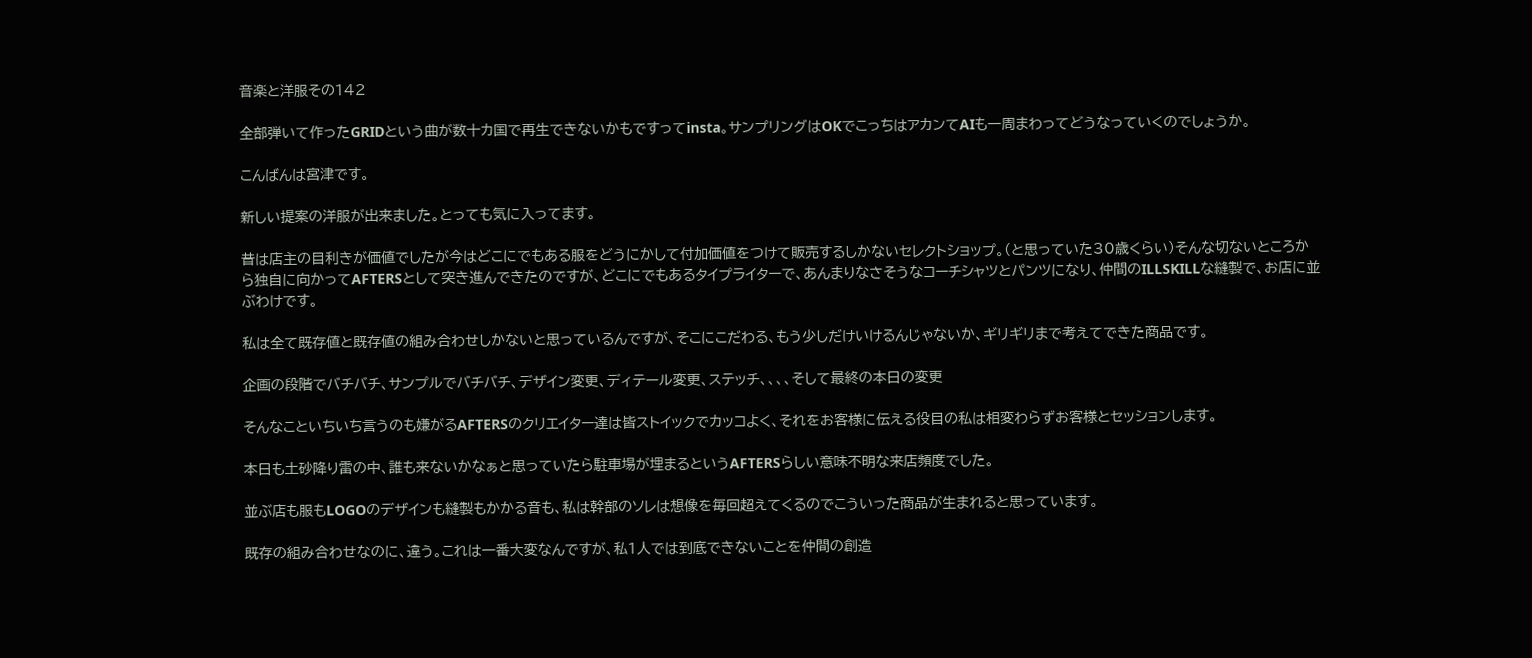音楽と洋服その142

全部弾いて作ったGRIDという曲が数十カ国で再生できないかもですってinsta。サンプリングはOKでこっちはアカンてAIも一周まわってどうなっていくのでしょうか。

こんばんは宮津です。

新しい提案の洋服が出来ました。とっても気に入ってます。

昔は店主の目利きが価値でしたが今はどこにでもある服をどうにかして付加価値をつけて販売するしかないセレクトショップ。(と思っていた30歳くらい)そんな切ないところから独自に向かってAFTERSとして突き進んできたのですが、どこにでもあるタイプライターで、あんまりなさそうなコーチシャツとパンツになり、仲間のILLSKILLな縫製で、お店に並ぶわけです。

私は全て既存値と既存値の組み合わせしかないと思っているんですが、そこにこだわる、もう少しだけいけるんじゃないか、ギリギリまで考えてできた商品です。

企画の段階でバチバチ、サンプルでバチバチ、デザイン変更、ディテール変更、ステッチ、、、、そして最終の本日の変更

そんなこといちいち言うのも嫌がるAFTERSのクリエイター達は皆ストイックでカッコよく、それをお客様に伝える役目の私は相変わらずお客様とセッションします。

本日も土砂降り雷の中、誰も来ないかなぁと思っていたら駐車場が埋まるというAFTERSらしい意味不明な来店頻度でした。

並ぶ店も服もLOGOのデザインも縫製もかかる音も、私は幹部のソレは想像を毎回超えてくるのでこういった商品が生まれると思っています。

既存の組み合わせなのに、違う。これは一番大変なんですが、私1人では到底できないことを仲間の創造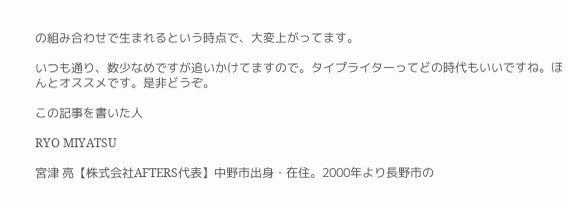の組み合わせで生まれるという時点で、大変上がってます。

いつも通り、数少なめですが追いかけてますので。タイプライターってどの時代もいいですね。ほんとオススメです。是非どうぞ。

この記事を書いた人

RYO MIYATSU

宮津 亮【株式会社AFTERS代表】中野市出身・在住。2000年より長野市の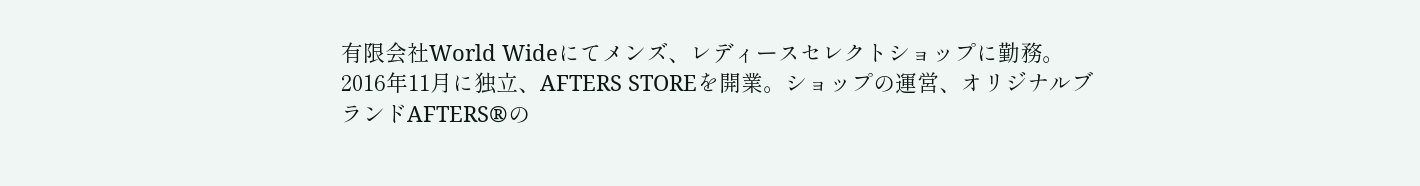有限会社World Wideにてメンズ、レディースセレクトショップに勤務。2016年11月に独立、AFTERS STOREを開業。ショップの運営、オリジナルブランドAFTERS®の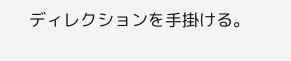ディレクションを手掛ける。